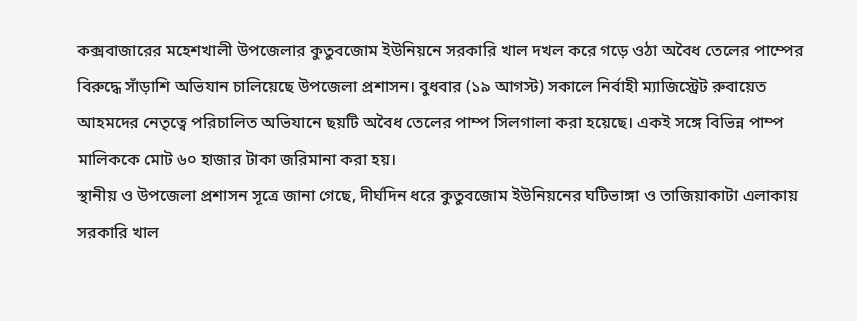কক্সবাজারের মহেশখালী উপজেলার কুতুবজোম ইউনিয়নে সরকারি খাল দখল করে গড়ে ওঠা অবৈধ তেলের পাম্পের বিরুদ্ধে সাঁড়াশি অভিযান চালিয়েছে উপজেলা প্রশাসন। বুধবার (১৯ আগস্ট) সকালে নির্বাহী ম্যাজিস্ট্রেট রুবায়েত আহমদের নেতৃত্বে পরিচালিত অভিযানে ছয়টি অবৈধ তেলের পাম্প সিলগালা করা হয়েছে। একই সঙ্গে বিভিন্ন পাম্প মালিককে মোট ৬০ হাজার টাকা জরিমানা করা হয়।
স্থানীয় ও উপজেলা প্রশাসন সূত্রে জানা গেছে, দীর্ঘদিন ধরে কুতুবজোম ইউনিয়নের ঘটিভাঙ্গা ও তাজিয়াকাটা এলাকায় সরকারি খাল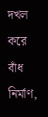দখল করে বাঁধ নির্মাণ,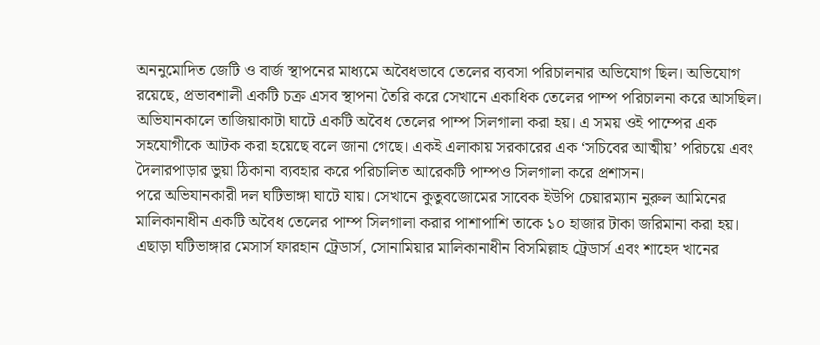অননুমোদিত জেটি ও বার্জ স্থাপনের মাধ্যমে অবৈধভাবে তেলের ব্যবসা পরিচালনার অভিযোগ ছিল। অভিযোগ রয়েছে, প্রভাবশালী একটি চক্র এসব স্থাপনা তৈরি করে সেখানে একাধিক তেলের পাম্প পরিচালনা করে আসছিল।
অভিযানকালে তাজিয়াকাটা ঘাটে একটি অবৈধ তেলের পাম্প সিলগালা করা হয়। এ সময় ওই পাম্পের এক সহযোগীকে আটক করা হয়েছে বলে জানা গেছে। একই এলাকায় সরকারের এক ‘সচিবের আত্মীয়’ পরিচয়ে এবং দৈলারপাড়ার ভুয়া ঠিকানা ব্যবহার করে পরিচালিত আরেকটি পাম্পও সিলগালা করে প্রশাসন।
পরে অভিযানকারী দল ঘটিভাঙ্গা ঘাটে যায়। সেখানে কুতুবজোমের সাবেক ইউপি চেয়ারম্যান নুরুল আমিনের মালিকানাধীন একটি অবৈধ তেলের পাম্প সিলগালা করার পাশাপাশি তাকে ১০ হাজার টাকা জরিমানা করা হয়।
এছাড়া ঘটিভাঙ্গার মেসার্স ফারহান ট্রেডার্স, সোনামিয়ার মালিকানাধীন বিসমিল্লাহ ট্রেডার্স এবং শাহেদ খানের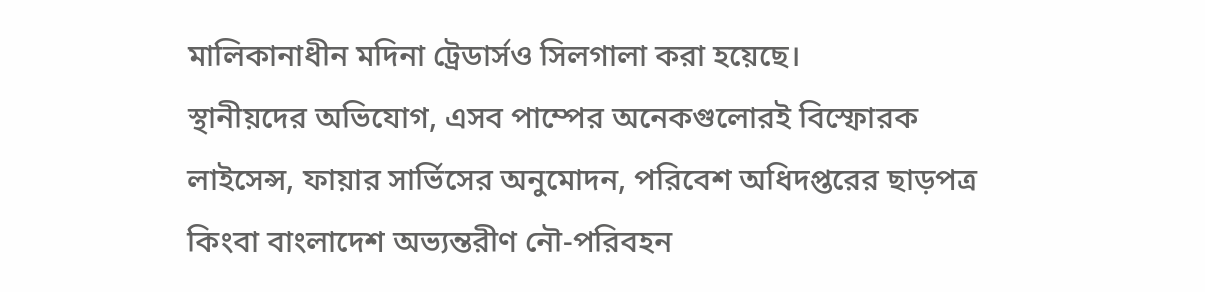মালিকানাধীন মদিনা ট্রেডার্সও সিলগালা করা হয়েছে।
স্থানীয়দের অভিযোগ, এসব পাম্পের অনেকগুলোরই বিস্ফোরক লাইসেন্স, ফায়ার সার্ভিসের অনুমোদন, পরিবেশ অধিদপ্তরের ছাড়পত্র কিংবা বাংলাদেশ অভ্যন্তরীণ নৌ-পরিবহন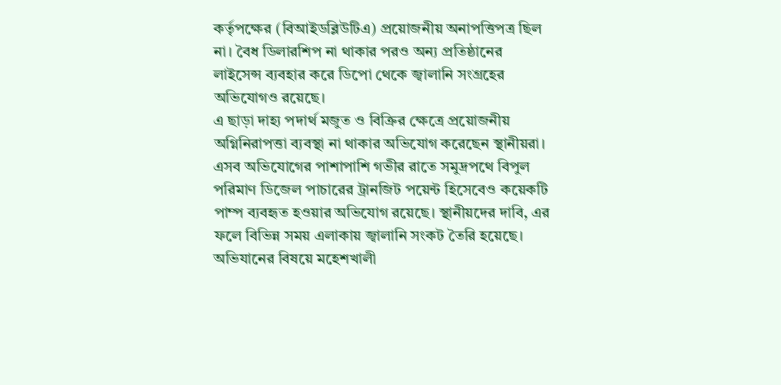কর্তৃপক্ষের (বিআইডব্লিউটিএ) প্রয়োজনীয় অনাপত্তিপত্র ছিল না। বৈধ ডিলারশিপ না থাকার পরও অন্য প্রতিষ্ঠানের লাইসেন্স ব্যবহার করে ডিপো থেকে জ্বালানি সংগ্রহের অভিযোগও রয়েছে।
এ ছাড়া দাহ্য পদার্থ মজুত ও বিক্রির ক্ষেত্রে প্রয়োজনীয় অগ্নিনিরাপত্তা ব্যবস্থা না থাকার অভিযোগ করেছেন স্থানীয়রা। এসব অভিযোগের পাশাপাশি গভীর রাতে সমুদ্রপথে বিপুল পরিমাণ ডিজেল পাচারের ট্রানজিট পয়েন্ট হিসেবেও কয়েকটি পাম্প ব্যবহৃত হওয়ার অভিযোগ রয়েছে। স্থানীয়দের দাবি, এর ফলে বিভিন্ন সময় এলাকায় জ্বালানি সংকট তৈরি হয়েছে।
অভিযানের বিষয়ে মহেশখালী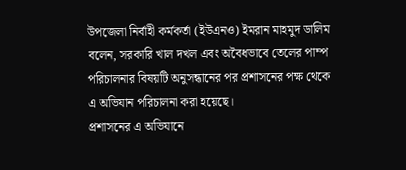উপজেলা নির্বাহী কর্মকর্তা (ইউএনও) ইমরান মাহমুদ ডালিম বলেন, সরকারি খাল দখল এবং অবৈধভাবে তেলের পাম্প পরিচালনার বিষয়টি অনুসন্ধানের পর প্রশাসনের পক্ষ থেকে এ অভিযান পরিচালনা করা হয়েছে।
প্রশাসনের এ অভিযানে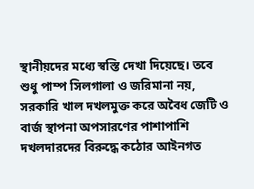স্থানীয়দের মধ্যে স্বস্তি দেখা দিয়েছে। তবে শুধু পাম্প সিলগালা ও জরিমানা নয়, সরকারি খাল দখলমুক্ত করে অবৈধ জেটি ও বার্জ স্থাপনা অপসারণের পাশাপাশি দখলদারদের বিরুদ্ধে কঠোর আইনগত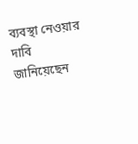ব্যবস্থা নেওয়ার দাবি জানিয়েছেন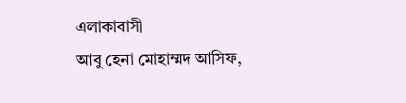এলাকাবাসী
আবু হেনা মোহাম্মদ আসিফ,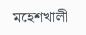মহেশখালী